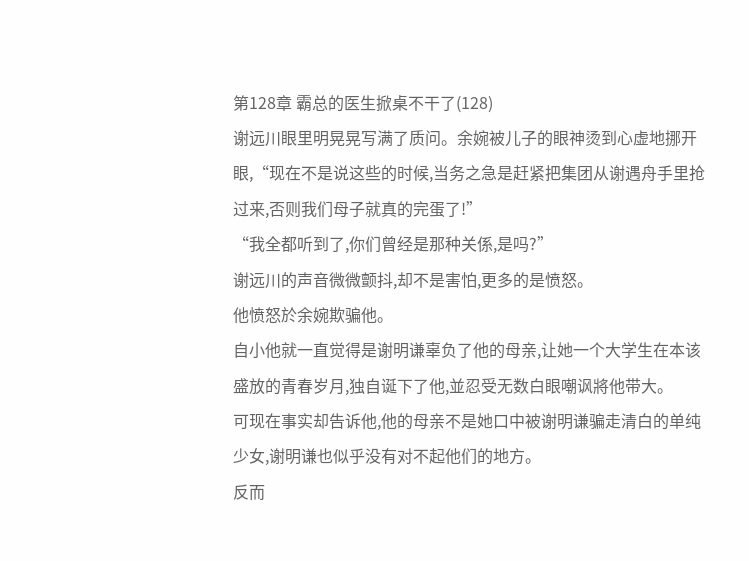第128章 霸总的医生掀桌不干了(128)
谢远川眼里明晃晃写满了质问。余婉被儿子的眼神烫到心虚地挪开眼,“现在不是说这些的时候,当务之急是赶紧把集团从谢遇舟手里抢过来,否则我们母子就真的完蛋了!”
“我全都听到了,你们曾经是那种关係,是吗?”
谢远川的声音微微颤抖,却不是害怕,更多的是愤怒。
他愤怒於余婉欺骗他。
自小他就一直觉得是谢明谦辜负了他的母亲,让她一个大学生在本该盛放的青春岁月,独自诞下了他,並忍受无数白眼嘲讽將他带大。
可现在事实却告诉他,他的母亲不是她口中被谢明谦骗走清白的单纯少女,谢明谦也似乎没有对不起他们的地方。
反而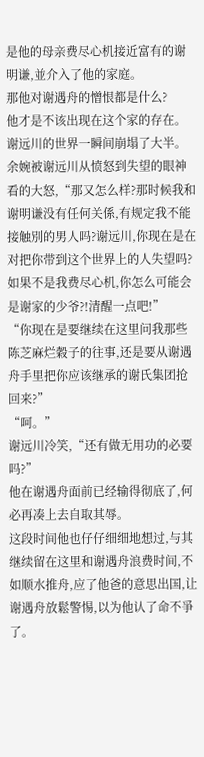是他的母亲费尽心机接近富有的谢明谦,並介入了他的家庭。
那他对谢遇舟的憎恨都是什么?
他才是不该出现在这个家的存在。
谢远川的世界一瞬间崩塌了大半。
余婉被谢远川从愤怒到失望的眼神看的大怒,“那又怎么样?那时候我和谢明谦没有任何关係,有规定我不能接触別的男人吗?谢远川,你现在是在对把你带到这个世界上的人失望吗?如果不是我费尽心机,你怎么可能会是谢家的少爷?!清醒一点吧!”
“你现在是要继续在这里问我那些陈芝麻烂穀子的往事,还是要从谢遇舟手里把你应该继承的谢氏集团抢回来?”
“呵。”
谢远川冷笑,“还有做无用功的必要吗?”
他在谢遇舟面前已经输得彻底了,何必再凑上去自取其辱。
这段时间他也仔仔细细地想过,与其继续留在这里和谢遇舟浪费时间,不如顺水推舟,应了他爸的意思出国,让谢遇舟放鬆警惕,以为他认了命不爭了。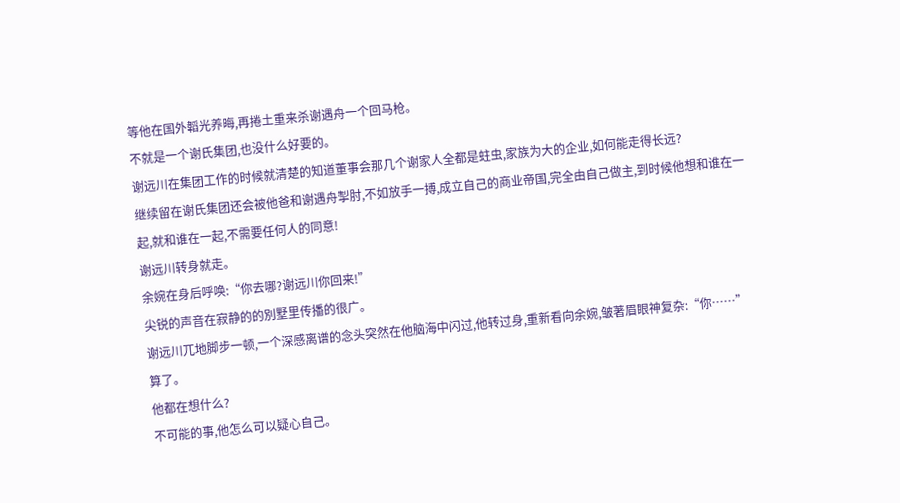等他在国外韜光养晦,再捲土重来杀谢遇舟一个回马枪。
不就是一个谢氏集团,也没什么好要的。
谢远川在集团工作的时候就清楚的知道董事会那几个谢家人全都是蛀虫,家族为大的企业,如何能走得长远?
继续留在谢氏集团还会被他爸和谢遇舟掣肘,不如放手一搏,成立自己的商业帝国,完全由自己做主,到时候他想和谁在一起,就和谁在一起,不需要任何人的同意!
谢远川转身就走。
余婉在身后呼唤:“你去哪?谢远川你回来!”
尖锐的声音在寂静的的別墅里传播的很广。
谢远川兀地脚步一顿,一个深感离谱的念头突然在他脑海中闪过,他转过身,重新看向余婉,皱著眉眼神复杂:“你……”
算了。
他都在想什么?
不可能的事,他怎么可以疑心自己。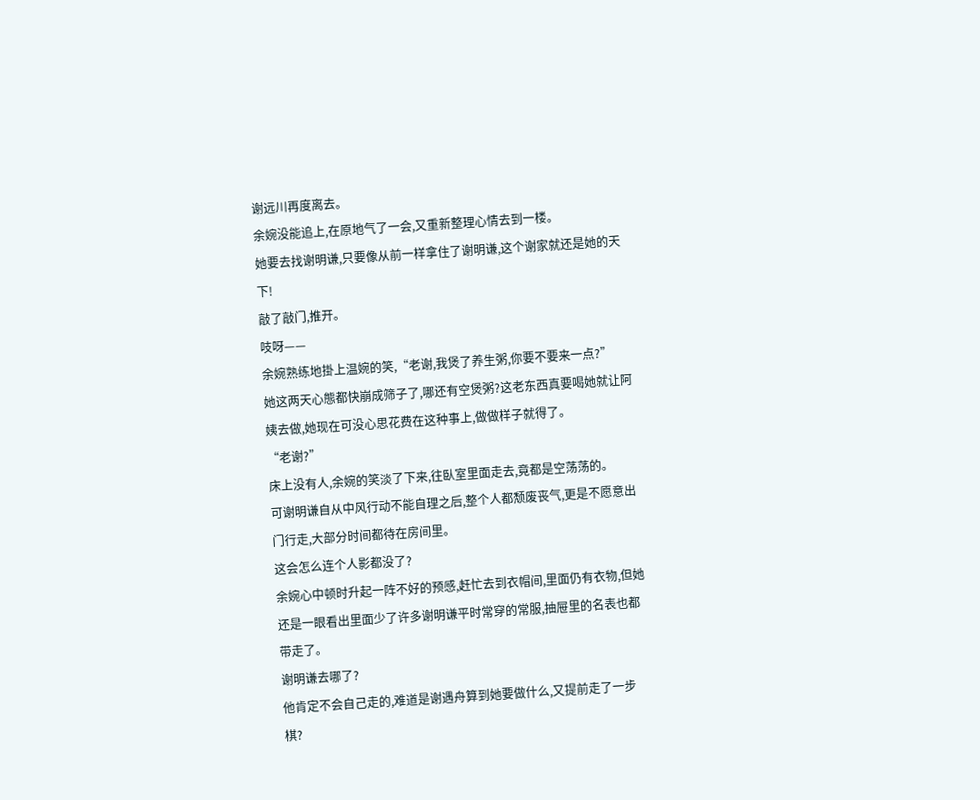谢远川再度离去。
余婉没能追上,在原地气了一会,又重新整理心情去到一楼。
她要去找谢明谦,只要像从前一样拿住了谢明谦,这个谢家就还是她的天下!
敲了敲门,推开。
吱呀——
余婉熟练地掛上温婉的笑,“老谢,我煲了养生粥,你要不要来一点?”
她这两天心態都快崩成筛子了,哪还有空煲粥?这老东西真要喝她就让阿姨去做,她现在可没心思花费在这种事上,做做样子就得了。
“老谢?”
床上没有人,余婉的笑淡了下来,往臥室里面走去,竟都是空荡荡的。
可谢明谦自从中风行动不能自理之后,整个人都颓废丧气,更是不愿意出门行走,大部分时间都待在房间里。
这会怎么连个人影都没了?
余婉心中顿时升起一阵不好的预感,赶忙去到衣帽间,里面仍有衣物,但她还是一眼看出里面少了许多谢明谦平时常穿的常服,抽屉里的名表也都带走了。
谢明谦去哪了?
他肯定不会自己走的,难道是谢遇舟算到她要做什么,又提前走了一步棋?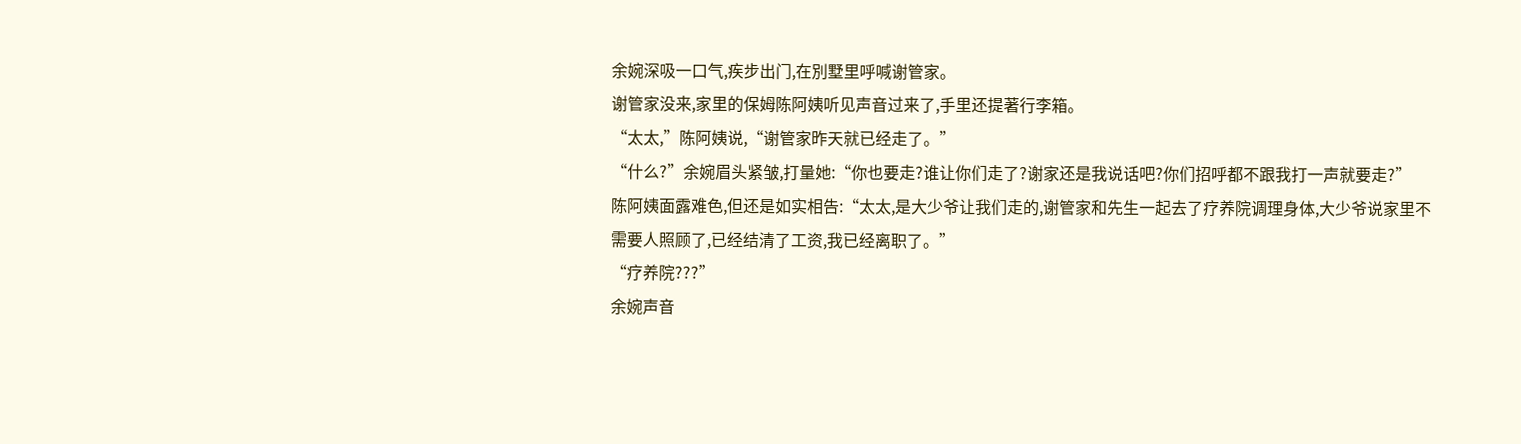余婉深吸一口气,疾步出门,在別墅里呼喊谢管家。
谢管家没来,家里的保姆陈阿姨听见声音过来了,手里还提著行李箱。
“太太,”陈阿姨说,“谢管家昨天就已经走了。”
“什么?”余婉眉头紧皱,打量她:“你也要走?谁让你们走了?谢家还是我说话吧?你们招呼都不跟我打一声就要走?”
陈阿姨面露难色,但还是如实相告:“太太,是大少爷让我们走的,谢管家和先生一起去了疗养院调理身体,大少爷说家里不需要人照顾了,已经结清了工资,我已经离职了。”
“疗养院???”
余婉声音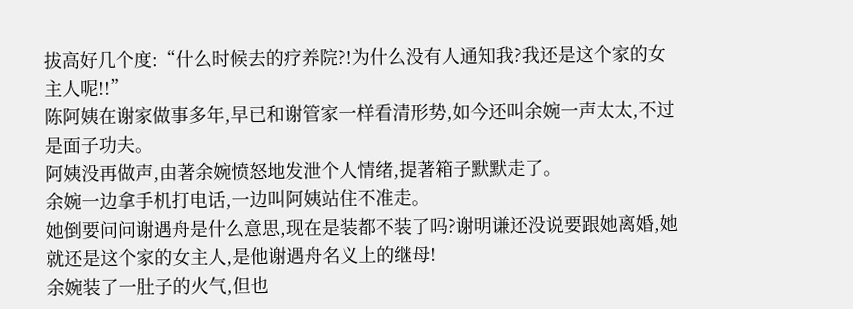拔高好几个度:“什么时候去的疗养院?!为什么没有人通知我?我还是这个家的女主人呢!!”
陈阿姨在谢家做事多年,早已和谢管家一样看清形势,如今还叫余婉一声太太,不过是面子功夫。
阿姨没再做声,由著余婉愤怒地发泄个人情绪,提著箱子默默走了。
余婉一边拿手机打电话,一边叫阿姨站住不准走。
她倒要问问谢遇舟是什么意思,现在是装都不装了吗?谢明谦还没说要跟她离婚,她就还是这个家的女主人,是他谢遇舟名义上的继母!
余婉装了一肚子的火气,但也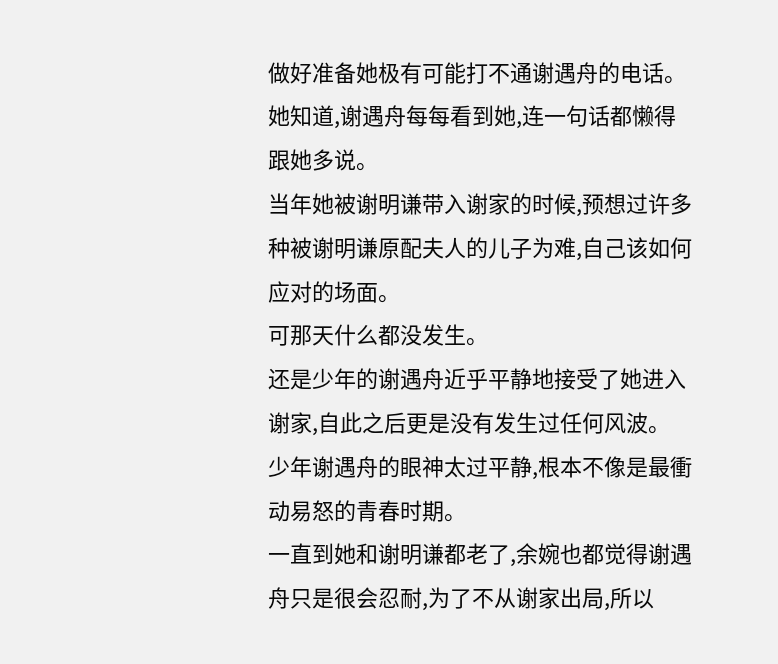做好准备她极有可能打不通谢遇舟的电话。
她知道,谢遇舟每每看到她,连一句话都懒得跟她多说。
当年她被谢明谦带入谢家的时候,预想过许多种被谢明谦原配夫人的儿子为难,自己该如何应对的场面。
可那天什么都没发生。
还是少年的谢遇舟近乎平静地接受了她进入谢家,自此之后更是没有发生过任何风波。
少年谢遇舟的眼神太过平静,根本不像是最衝动易怒的青春时期。
一直到她和谢明谦都老了,余婉也都觉得谢遇舟只是很会忍耐,为了不从谢家出局,所以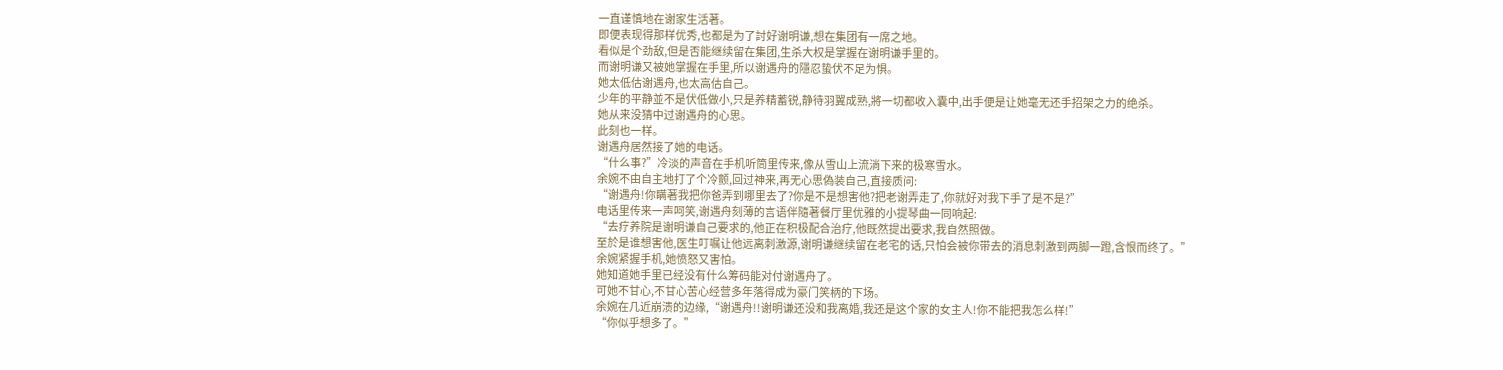一直谨慎地在谢家生活著。
即便表现得那样优秀,也都是为了討好谢明谦,想在集团有一席之地。
看似是个劲敌,但是否能继续留在集团,生杀大权是掌握在谢明谦手里的。
而谢明谦又被她掌握在手里,所以谢遇舟的隱忍蛰伏不足为惧。
她太低估谢遇舟,也太高估自己。
少年的平静並不是伏低做小,只是养精蓄锐,静待羽翼成熟,將一切都收入囊中,出手便是让她毫无还手招架之力的绝杀。
她从来没猜中过谢遇舟的心思。
此刻也一样。
谢遇舟居然接了她的电话。
“什么事?”冷淡的声音在手机听筒里传来,像从雪山上流淌下来的极寒雪水。
余婉不由自主地打了个冷颤,回过神来,再无心思偽装自己,直接质问:
“谢遇舟!你瞒著我把你爸弄到哪里去了?你是不是想害他?把老谢弄走了,你就好对我下手了是不是?”
电话里传来一声呵笑,谢遇舟刻薄的言语伴隨著餐厅里优雅的小提琴曲一同响起:
“去疗养院是谢明谦自己要求的,他正在积极配合治疗,他既然提出要求,我自然照做。
至於是谁想害他,医生叮嘱让他远离刺激源,谢明谦继续留在老宅的话,只怕会被你带去的消息刺激到两脚一蹬,含恨而终了。”
余婉紧握手机,她愤怒又害怕。
她知道她手里已经没有什么筹码能对付谢遇舟了。
可她不甘心,不甘心苦心经营多年落得成为豪门笑柄的下场。
余婉在几近崩溃的边缘,“谢遇舟!!谢明谦还没和我离婚,我还是这个家的女主人!你不能把我怎么样!”
“你似乎想多了。”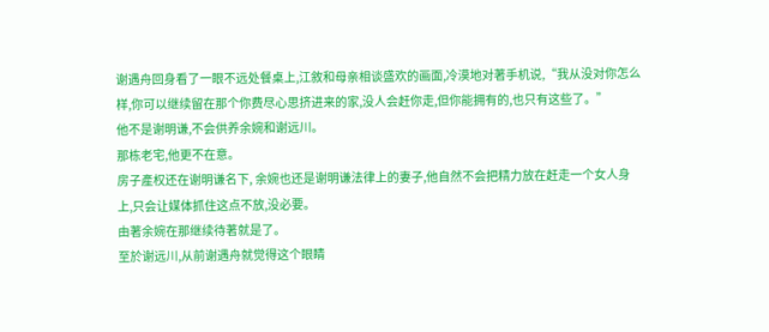谢遇舟回身看了一眼不远处餐桌上,江敘和母亲相谈盛欢的画面,冷漠地对著手机说,“我从没对你怎么样,你可以继续留在那个你费尽心思挤进来的家,没人会赶你走,但你能拥有的,也只有这些了。”
他不是谢明谦,不会供养余婉和谢远川。
那栋老宅,他更不在意。
房子產权还在谢明谦名下, 余婉也还是谢明谦法律上的妻子,他自然不会把精力放在赶走一个女人身上,只会让媒体抓住这点不放,没必要。
由著余婉在那继续待著就是了。
至於谢远川,从前谢遇舟就觉得这个眼睛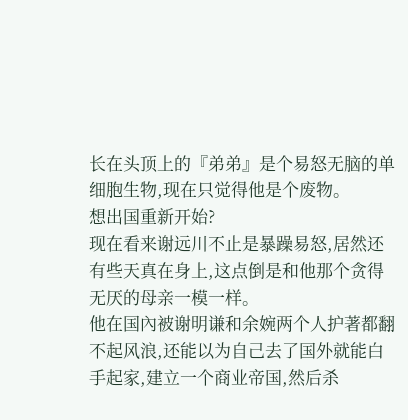长在头顶上的『弟弟』是个易怒无脑的单细胞生物,现在只觉得他是个废物。
想出国重新开始?
现在看来谢远川不止是暴躁易怒,居然还有些天真在身上,这点倒是和他那个贪得无厌的母亲一模一样。
他在国內被谢明谦和余婉两个人护著都翻不起风浪,还能以为自己去了国外就能白手起家,建立一个商业帝国,然后杀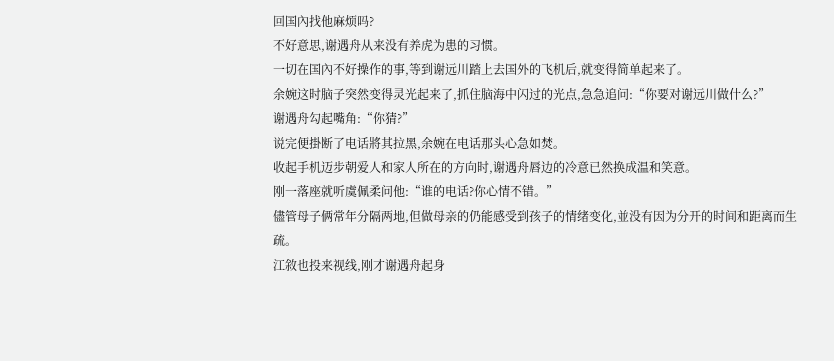回国內找他麻烦吗?
不好意思,谢遇舟从来没有养虎为患的习惯。
一切在国內不好操作的事,等到谢远川踏上去国外的飞机后,就变得简单起来了。
余婉这时脑子突然变得灵光起来了,抓住脑海中闪过的光点,急急追问:“你要对谢远川做什么?”
谢遇舟勾起嘴角:“你猜?”
说完便掛断了电话將其拉黑,余婉在电话那头心急如焚。
收起手机迈步朝爱人和家人所在的方向时,谢遇舟唇边的冷意已然换成温和笑意。
刚一落座就听虞佩柔问他:“谁的电话?你心情不错。”
儘管母子俩常年分隔两地,但做母亲的仍能感受到孩子的情绪变化,並没有因为分开的时间和距离而生疏。
江敘也投来视线,刚才谢遇舟起身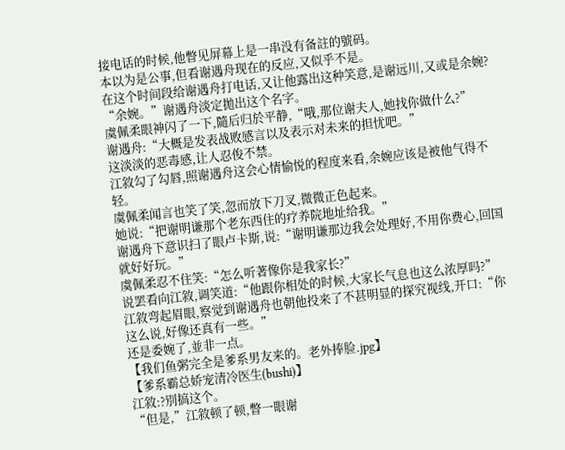接电话的时候,他瞥见屏幕上是一串没有备註的號码。
本以为是公事,但看谢遇舟现在的反应,又似乎不是。
在这个时间段给谢遇舟打电话,又让他露出这种笑意,是谢远川,又或是余婉?
“余婉。”谢遇舟淡定拋出这个名字。
虞佩柔眼神闪了一下,隨后归於平静,“哦,那位谢夫人,她找你做什么?”
谢遇舟:“大概是发表战败感言以及表示对未来的担忧吧。”
这淡淡的恶毒感,让人忍俊不禁。
江敘勾了勾唇,照谢遇舟这会心情愉悦的程度来看,余婉应该是被他气得不轻。
虞佩柔闻言也笑了笑,忽而放下刀叉,微微正色起来。
她说:“把谢明谦那个老东西住的疗养院地址给我。”
谢遇舟下意识扫了眼卢卡斯,说:“谢明谦那边我会处理好,不用你费心,回国就好好玩。”
虞佩柔忍不住笑:“怎么听著像你是我家长?”
说罢看向江敘,调笑道:“他跟你相处的时候,大家长气息也这么浓厚吗?”
江敘弯起眉眼,察觉到谢遇舟也朝他投来了不甚明显的探究视线,开口:“你这么说,好像还真有一些。”
还是委婉了,並非一点。
【我们鱼粥完全是爹系男友来的。老外捧脸.jpg】
【爹系霸总娇宠清冷医生(bushi)】
江敘:?別搞这个。
“但是,”江敘顿了顿,瞥一眼谢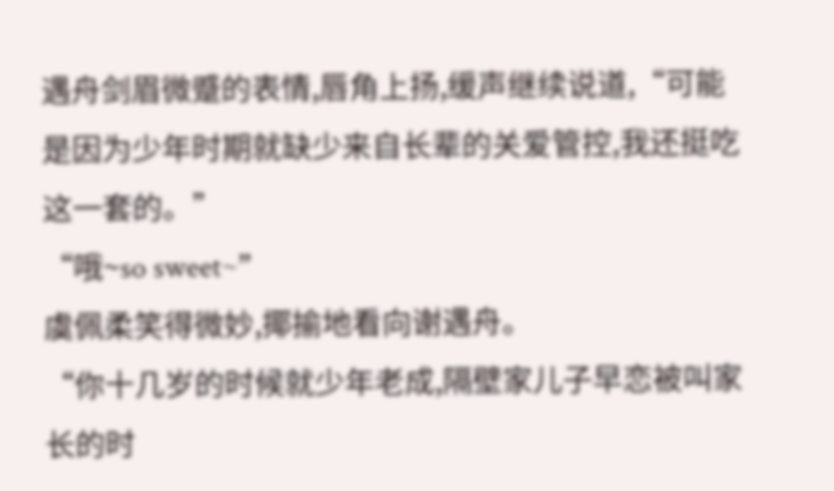遇舟剑眉微蹙的表情,唇角上扬,缓声继续说道,“可能是因为少年时期就缺少来自长辈的关爱管控,我还挺吃这一套的。”
“哦~so sweet~”
虞佩柔笑得微妙,揶揄地看向谢遇舟。
“你十几岁的时候就少年老成,隔壁家儿子早恋被叫家长的时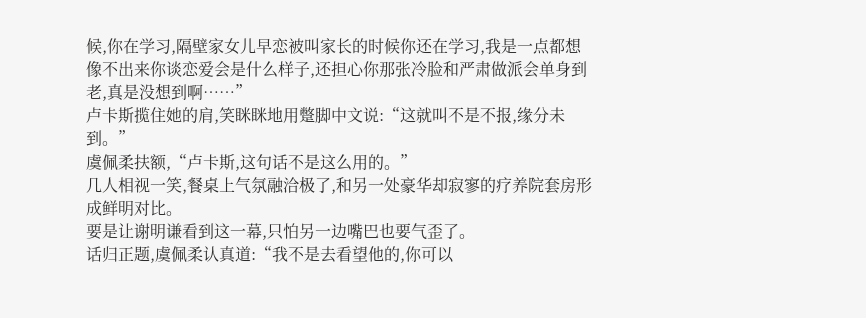候,你在学习,隔壁家女儿早恋被叫家长的时候你还在学习,我是一点都想像不出来你谈恋爱会是什么样子,还担心你那张冷脸和严肃做派会单身到老,真是没想到啊……”
卢卡斯揽住她的肩,笑眯眯地用蹩脚中文说:“这就叫不是不报,缘分未到。”
虞佩柔扶额,“卢卡斯,这句话不是这么用的。”
几人相视一笑,餐桌上气氛融洽极了,和另一处豪华却寂寥的疗养院套房形成鲜明对比。
要是让谢明谦看到这一幕,只怕另一边嘴巴也要气歪了。
话归正题,虞佩柔认真道:“我不是去看望他的,你可以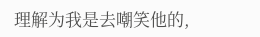理解为我是去嘲笑他的,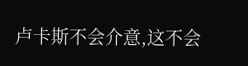卢卡斯不会介意,这不会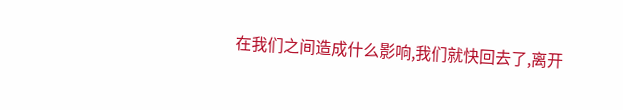在我们之间造成什么影响,我们就快回去了,离开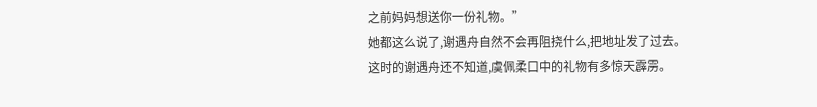之前妈妈想送你一份礼物。”
她都这么说了,谢遇舟自然不会再阻挠什么,把地址发了过去。
这时的谢遇舟还不知道,虞佩柔口中的礼物有多惊天霹雳。